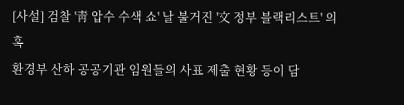[사설] 검찰 '靑 압수 수색 쇼' 날 불거진 '文 정부 블랙리스트' 의혹
환경부 산하 공공기관 임원들의 사표 제출 현황 등이 담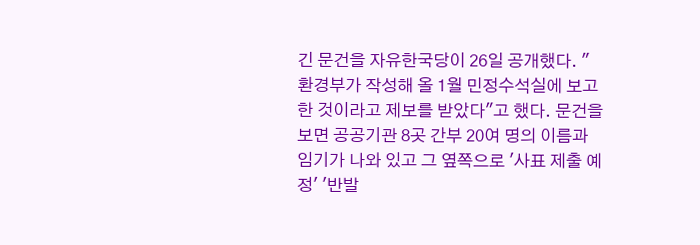긴 문건을 자유한국당이 26일 공개했다. "환경부가 작성해 올 1월 민정수석실에 보고한 것이라고 제보를 받았다"고 했다. 문건을 보면 공공기관 8곳 간부 20여 명의 이름과 임기가 나와 있고 그 옆쪽으로 '사표 제출 예정' '반발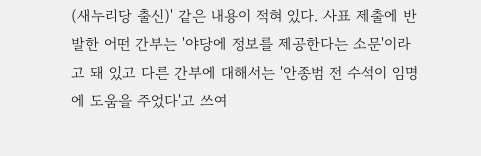(새누리당 출신)' 같은 내용이 적혀 있다. 사표 제출에 반발한 어떤 간부는 '야당에 정보를 제공한다는 소문'이라고 돼 있고 다른 간부에 대해서는 '안종범 전 수석이 임명에 도움을 주었다'고 쓰여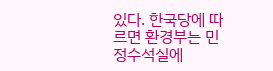있다. 한국당에 따르면 환경부는 민정수석실에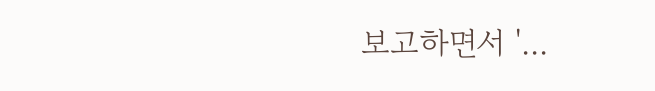보고하면서 '...